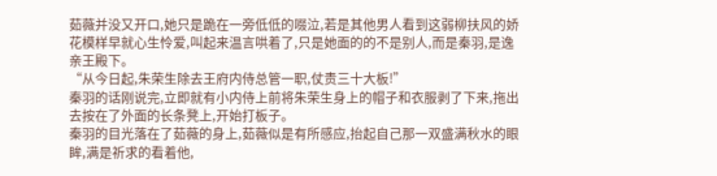茹薇并没又开口,她只是跪在一旁低低的啜泣,若是其他男人看到这弱柳扶风的娇花模样早就心生怜爱,叫起来温言哄着了,只是她面的的不是别人,而是秦羽,是逸亲王殿下。
“从今日起,朱荣生除去王府内侍总管一职,仗责三十大板!”
秦羽的话刚说完,立即就有小内侍上前将朱荣生身上的帽子和衣服剥了下来,拖出去按在了外面的长条凳上,开始打板子。
秦羽的目光落在了茹薇的身上,茹薇似是有所感应,抬起自己那一双盛满秋水的眼眸,满是祈求的看着他,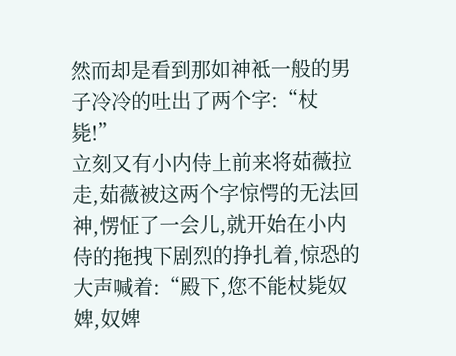然而却是看到那如神袛一般的男子冷冷的吐出了两个字:“杖毙!”
立刻又有小内侍上前来将茹薇拉走,茹薇被这两个字惊愕的无法回神,愣怔了一会儿,就开始在小内侍的拖拽下剧烈的挣扎着,惊恐的大声喊着:“殿下,您不能杖毙奴婢,奴婢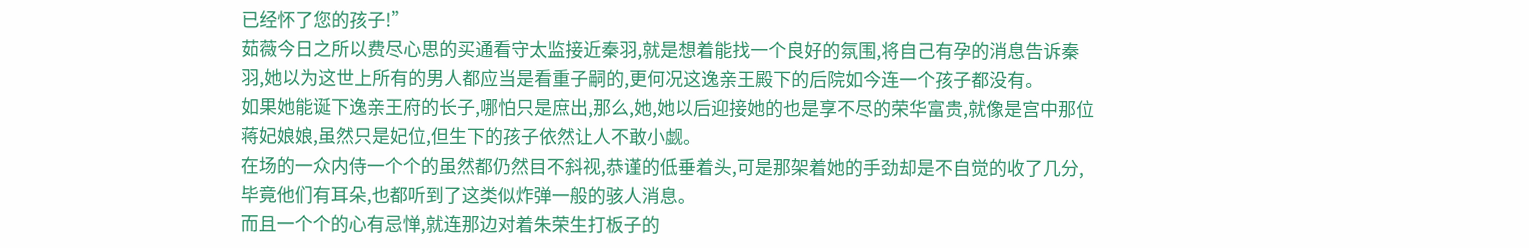已经怀了您的孩子!”
茹薇今日之所以费尽心思的买通看守太监接近秦羽,就是想着能找一个良好的氛围,将自己有孕的消息告诉秦羽,她以为这世上所有的男人都应当是看重子嗣的,更何况这逸亲王殿下的后院如今连一个孩子都没有。
如果她能诞下逸亲王府的长子,哪怕只是庶出,那么,她,她以后迎接她的也是享不尽的荣华富贵,就像是宫中那位蒋妃娘娘,虽然只是妃位,但生下的孩子依然让人不敢小觑。
在场的一众内侍一个个的虽然都仍然目不斜视,恭谨的低垂着头,可是那架着她的手劲却是不自觉的收了几分,毕竟他们有耳朵,也都听到了这类似炸弹一般的骇人消息。
而且一个个的心有忌惮,就连那边对着朱荣生打板子的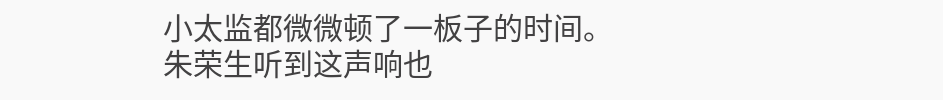小太监都微微顿了一板子的时间。
朱荣生听到这声响也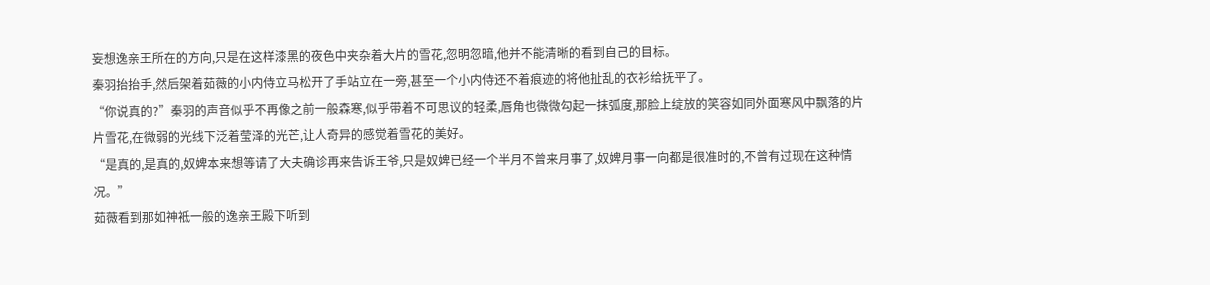妄想逸亲王所在的方向,只是在这样漆黑的夜色中夹杂着大片的雪花,忽明忽暗,他并不能清晰的看到自己的目标。
秦羽抬抬手,然后架着茹薇的小内侍立马松开了手站立在一旁,甚至一个小内侍还不着痕迹的将他扯乱的衣衫给抚平了。
“你说真的?”秦羽的声音似乎不再像之前一般森寒,似乎带着不可思议的轻柔,唇角也微微勾起一抹弧度,那脸上绽放的笑容如同外面寒风中飘落的片片雪花,在微弱的光线下泛着莹泽的光芒,让人奇异的感觉着雪花的美好。
“是真的,是真的,奴婢本来想等请了大夫确诊再来告诉王爷,只是奴婢已经一个半月不曾来月事了,奴婢月事一向都是很准时的,不曾有过现在这种情况。”
茹薇看到那如神袛一般的逸亲王殿下听到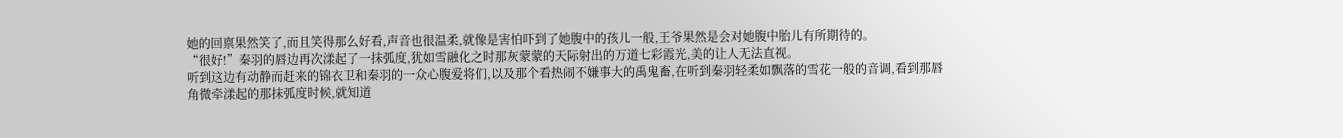她的回禀果然笑了,而且笑得那么好看,声音也很温柔,就像是害怕吓到了她腹中的孩儿一般,王爷果然是会对她腹中胎儿有所期待的。
“很好!”秦羽的唇边再次漾起了一抹弧度,犹如雪融化之时那灰蒙蒙的天际射出的万道七彩霞光,美的让人无法直视。
听到这边有动静而赶来的锦衣卫和秦羽的一众心腹爱将们,以及那个看热闹不嫌事大的禹鬼畜,在听到秦羽轻柔如飘落的雪花一般的音调,看到那唇角微牵漾起的那抹弧度时候,就知道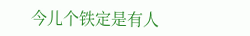今儿个铁定是有人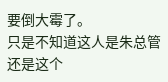要倒大霉了。
只是不知道这人是朱总管还是这个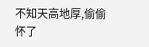不知天高地厚,偷偷怀了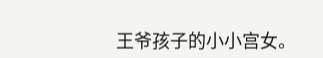王爷孩子的小小宫女。